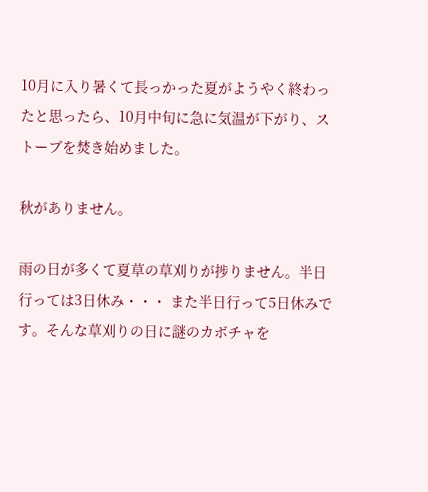10月に入り暑くて長っかった夏がようやく終わったと思ったら、10月中旬に急に気温が下がり、ストーブを焚き始めました。

秋がありません。

雨の日が多くて夏草の草刈りが捗りません。半日行っては3日休み・・・ また半日行って5日休みです。そんな草刈りの日に謎のカボチャを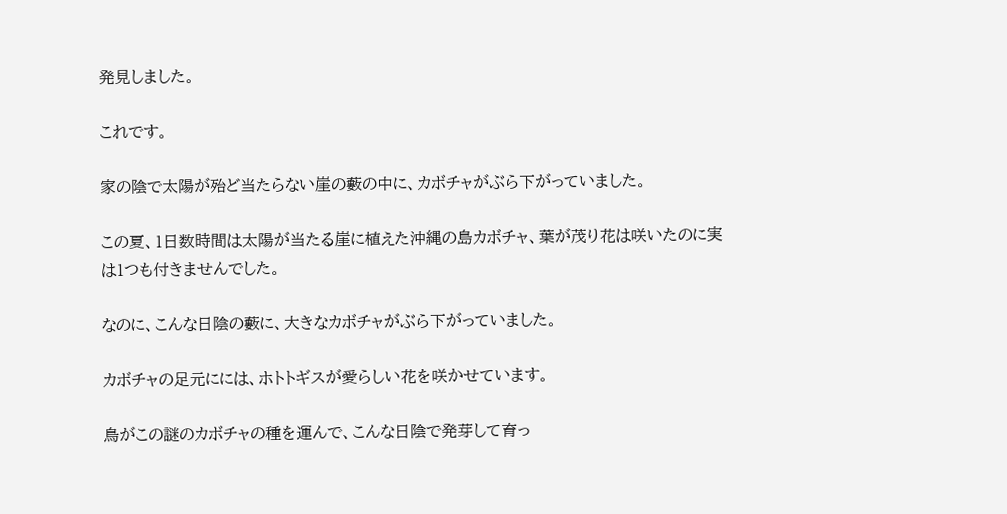発見しました。

これです。

家の陰で太陽が殆ど当たらない崖の藪の中に、カボチャがぶら下がっていました。

この夏、1日数時間は太陽が当たる崖に植えた沖縄の島カボチャ、葉が茂り花は咲いたのに実は1つも付きませんでした。

なのに、こんな日陰の藪に、大きなカボチャがぶら下がっていました。

カボチャの足元にには、ホトトギスが愛らしい花を咲かせています。

鳥がこの謎のカボチャの種を運んで、こんな日陰で発芽して育っ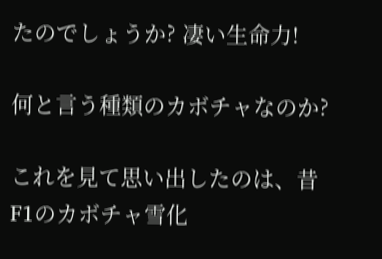たのでしょうか? 凄い生命力!

何と言う種類のカボチャなのか?

これを見て思い出したのは、昔F1のカボチャ雪化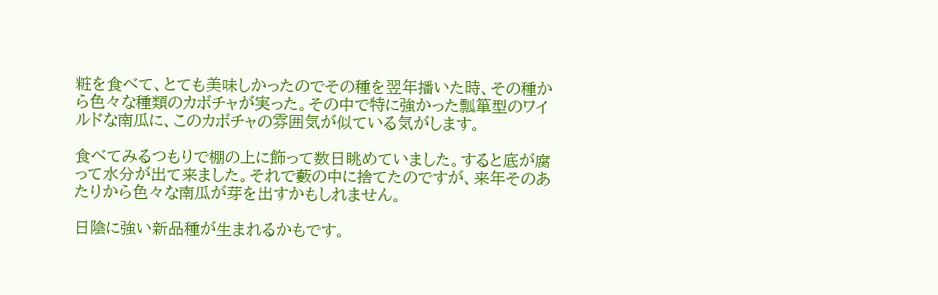粧を食べて、とても美味しかったのでその種を翌年播いた時、その種から色々な種類のカボチャが実った。その中で特に強かった瓢箪型のワイルドな南瓜に、このカボチャの雰囲気が似ている気がします。

食べてみるつもりで棚の上に飾って数日眺めていました。すると底が腐って水分が出て来ました。それで藪の中に捨てたのですが、来年そのあたりから色々な南瓜が芽を出すかもしれません。

日陰に強い新品種が生まれるかもです。